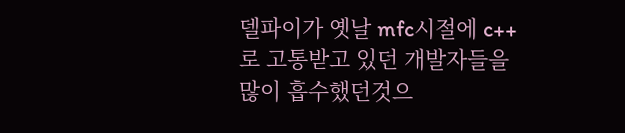델파이가 옛날 mfc시절에 c++로 고통받고 있던 개발자들을 많이 흡수했던것으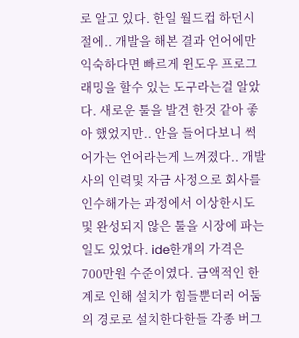로 알고 있다. 한일 월드컵 하던시절에.. 개발을 해본 결과 언어에만 익숙하다면 빠르게 윈도우 프로그래밍을 할수 있는 도구라는걸 알았다. 새로운 툴을 발견 한것 같아 좋아 했었지만.. 안을 들어다보니 썩어가는 언어라는게 느껴졌다.. 개발사의 인력및 자금 사정으로 회사를 인수해가는 과정에서 이상한시도 및 완성되지 않은 툴을 시장에 파는 일도 있었다. ide한개의 가격은 700만원 수준이였다. 금액적인 한계로 인해 설치가 힘들뿐더러 어둠의 경로로 설치한다한들 각종 버그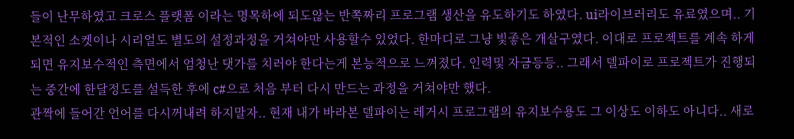들이 난무하였고 크로스 플랫폼 이라는 명목하에 되도않는 반쪽짜리 프로그램 생산을 유도하기도 하였다. ui라이브러리도 유료였으며.. 기본적인 소켓이나 시리얼도 별도의 설정과정을 거쳐야만 사용할수 있었다. 한마디로 그냥 빛좋은 개살구였다. 이대로 프로젝트를 계속 하게되면 유지보수적인 측면에서 엄청난 댓가를 치러야 한다는게 본능적으로 느껴졌다. 인력및 자금등등.. 그래서 델파이로 프로젝트가 진행되는 중간에 한달정도를 설득한 후에 c#으로 처음 부터 다시 만드는 과정을 거쳐야만 했다.
관짝에 들어간 언어를 다시꺼내려 하지말자.. 현재 내가 바라본 델파이는 레거시 프로그램의 유지보수용도 그 이상도 이하도 아니다.. 새로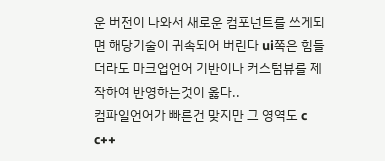운 버전이 나와서 새로운 컴포넌트를 쓰게되면 해당기술이 귀속되어 버린다 ui쪽은 힘들더라도 마크업언어 기반이나 커스텀뷰를 제작하여 반영하는것이 옳다..
컴파일언어가 빠른건 맞지만 그 영역도 c c++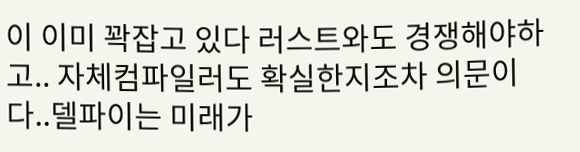이 이미 꽉잡고 있다 러스트와도 경쟁해야하고.. 자체컴파일러도 확실한지조차 의문이다..델파이는 미래가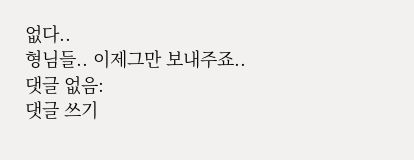없다..
형님들.. 이제그만 보내주죠..
댓글 없음:
댓글 쓰기